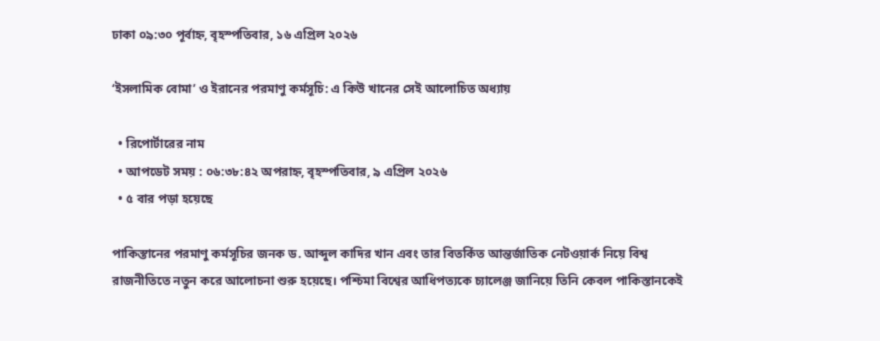ঢাকা ০৯:৩০ পূর্বাহ্ন, বৃহস্পতিবার, ১৬ এপ্রিল ২০২৬

‘ইসলামিক বোমা’ ও ইরানের পরমাণু কর্মসূচি: এ কিউ খানের সেই আলোচিত অধ্যায়

  • রিপোর্টারের নাম
  • আপডেট সময় : ০৬:৩৮:৪২ অপরাহ্ন, বৃহস্পতিবার, ৯ এপ্রিল ২০২৬
  • ৫ বার পড়া হয়েছে

পাকিস্তানের পরমাণু কর্মসূচির জনক ড. আব্দুল কাদির খান এবং তার বিতর্কিত আন্তর্জাতিক নেটওয়ার্ক নিয়ে বিশ্ব রাজনীতিতে নতুন করে আলোচনা শুরু হয়েছে। পশ্চিমা বিশ্বের আধিপত্যকে চ্যালেঞ্জ জানিয়ে তিনি কেবল পাকিস্তানকেই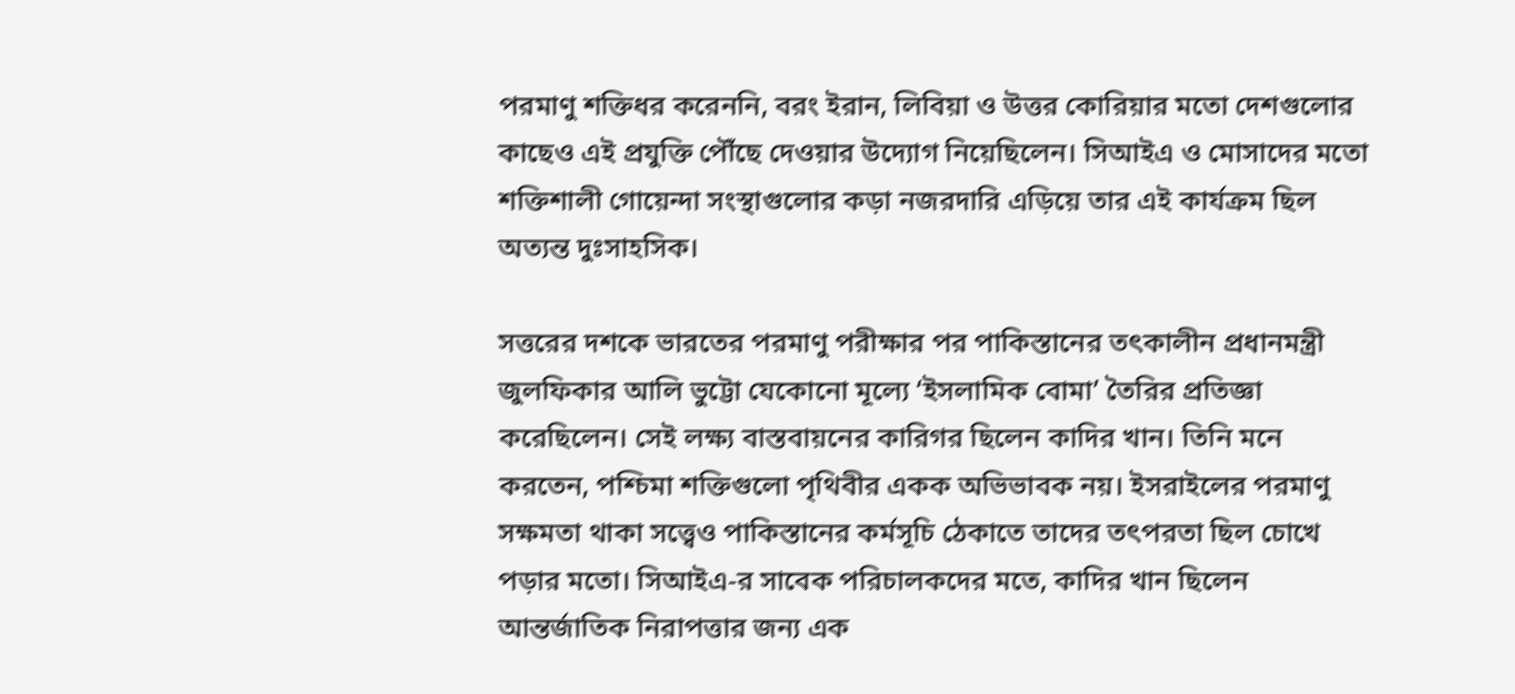পরমাণু শক্তিধর করেননি, বরং ইরান, লিবিয়া ও উত্তর কোরিয়ার মতো দেশগুলোর কাছেও এই প্রযুক্তি পৌঁছে দেওয়ার উদ্যোগ নিয়েছিলেন। সিআইএ ও মোসাদের মতো শক্তিশালী গোয়েন্দা সংস্থাগুলোর কড়া নজরদারি এড়িয়ে তার এই কার্যক্রম ছিল অত্যন্ত দুঃসাহসিক।

সত্তরের দশকে ভারতের পরমাণু পরীক্ষার পর পাকিস্তানের তৎকালীন প্রধানমন্ত্রী জুলফিকার আলি ভুট্টো যেকোনো মূল্যে ‘ইসলামিক বোমা’ তৈরির প্রতিজ্ঞা করেছিলেন। সেই লক্ষ্য বাস্তবায়নের কারিগর ছিলেন কাদির খান। তিনি মনে করতেন, পশ্চিমা শক্তিগুলো পৃথিবীর একক অভিভাবক নয়। ইসরাইলের পরমাণু সক্ষমতা থাকা সত্ত্বেও পাকিস্তানের কর্মসূচি ঠেকাতে তাদের তৎপরতা ছিল চোখে পড়ার মতো। সিআইএ-র সাবেক পরিচালকদের মতে, কাদির খান ছিলেন আন্তর্জাতিক নিরাপত্তার জন্য এক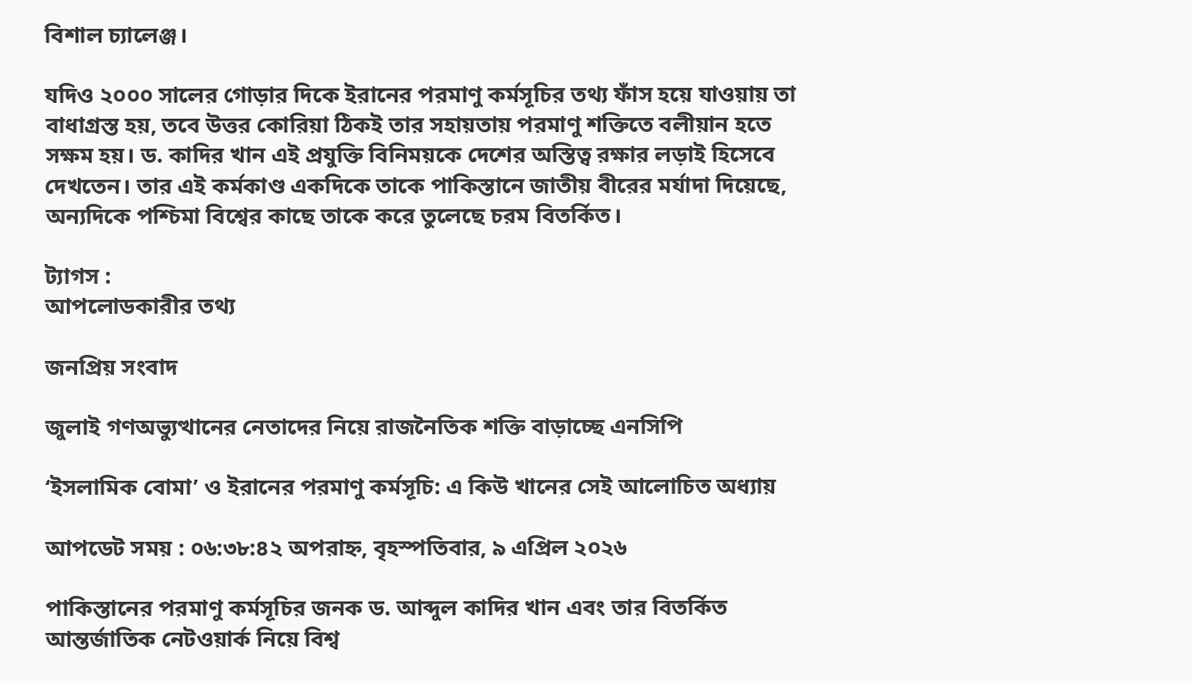বিশাল চ্যালেঞ্জ।

যদিও ২০০০ সালের গোড়ার দিকে ইরানের পরমাণু কর্মসূচির তথ্য ফাঁস হয়ে যাওয়ায় তা বাধাগ্রস্ত হয়, তবে উত্তর কোরিয়া ঠিকই তার সহায়তায় পরমাণু শক্তিতে বলীয়ান হতে সক্ষম হয়। ড. কাদির খান এই প্রযুক্তি বিনিময়কে দেশের অস্তিত্ব রক্ষার লড়াই হিসেবে দেখতেন। তার এই কর্মকাণ্ড একদিকে তাকে পাকিস্তানে জাতীয় বীরের মর্যাদা দিয়েছে, অন্যদিকে পশ্চিমা বিশ্বের কাছে তাকে করে তুলেছে চরম বিতর্কিত।

ট্যাগস :
আপলোডকারীর তথ্য

জনপ্রিয় সংবাদ

জুলাই গণঅভ্যুত্থানের নেতাদের নিয়ে রাজনৈতিক শক্তি বাড়াচ্ছে এনসিপি

‘ইসলামিক বোমা’ ও ইরানের পরমাণু কর্মসূচি: এ কিউ খানের সেই আলোচিত অধ্যায়

আপডেট সময় : ০৬:৩৮:৪২ অপরাহ্ন, বৃহস্পতিবার, ৯ এপ্রিল ২০২৬

পাকিস্তানের পরমাণু কর্মসূচির জনক ড. আব্দুল কাদির খান এবং তার বিতর্কিত আন্তর্জাতিক নেটওয়ার্ক নিয়ে বিশ্ব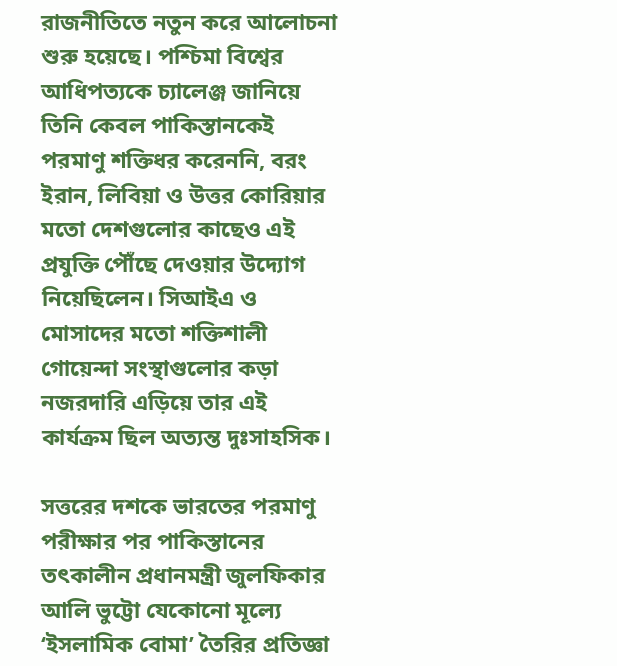রাজনীতিতে নতুন করে আলোচনা শুরু হয়েছে। পশ্চিমা বিশ্বের আধিপত্যকে চ্যালেঞ্জ জানিয়ে তিনি কেবল পাকিস্তানকেই পরমাণু শক্তিধর করেননি, বরং ইরান, লিবিয়া ও উত্তর কোরিয়ার মতো দেশগুলোর কাছেও এই প্রযুক্তি পৌঁছে দেওয়ার উদ্যোগ নিয়েছিলেন। সিআইএ ও মোসাদের মতো শক্তিশালী গোয়েন্দা সংস্থাগুলোর কড়া নজরদারি এড়িয়ে তার এই কার্যক্রম ছিল অত্যন্ত দুঃসাহসিক।

সত্তরের দশকে ভারতের পরমাণু পরীক্ষার পর পাকিস্তানের তৎকালীন প্রধানমন্ত্রী জুলফিকার আলি ভুট্টো যেকোনো মূল্যে ‘ইসলামিক বোমা’ তৈরির প্রতিজ্ঞা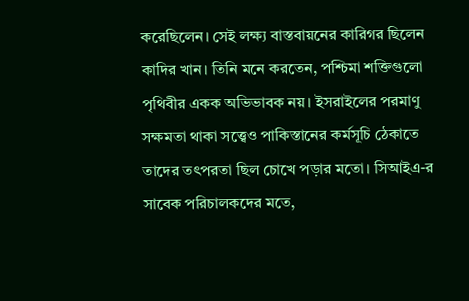করেছিলেন। সেই লক্ষ্য বাস্তবায়নের কারিগর ছিলেন কাদির খান। তিনি মনে করতেন, পশ্চিমা শক্তিগুলো পৃথিবীর একক অভিভাবক নয়। ইসরাইলের পরমাণু সক্ষমতা থাকা সত্ত্বেও পাকিস্তানের কর্মসূচি ঠেকাতে তাদের তৎপরতা ছিল চোখে পড়ার মতো। সিআইএ-র সাবেক পরিচালকদের মতে,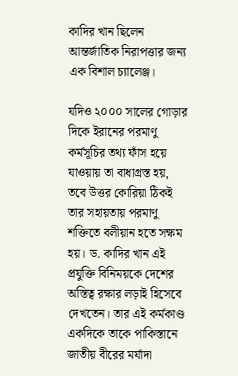কাদির খান ছিলেন আন্তর্জাতিক নিরাপত্তার জন্য এক বিশাল চ্যালেঞ্জ।

যদিও ২০০০ সালের গোড়ার দিকে ইরানের পরমাণু কর্মসূচির তথ্য ফাঁস হয়ে যাওয়ায় তা বাধাগ্রস্ত হয়, তবে উত্তর কোরিয়া ঠিকই তার সহায়তায় পরমাণু শক্তিতে বলীয়ান হতে সক্ষম হয়। ড. কাদির খান এই প্রযুক্তি বিনিময়কে দেশের অস্তিত্ব রক্ষার লড়াই হিসেবে দেখতেন। তার এই কর্মকাণ্ড একদিকে তাকে পাকিস্তানে জাতীয় বীরের মর্যাদা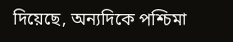দিয়েছে, অন্যদিকে পশ্চিমা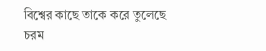বিশ্বের কাছে তাকে করে তুলেছে চরম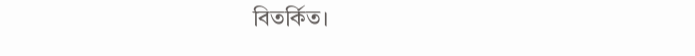বিতর্কিত।